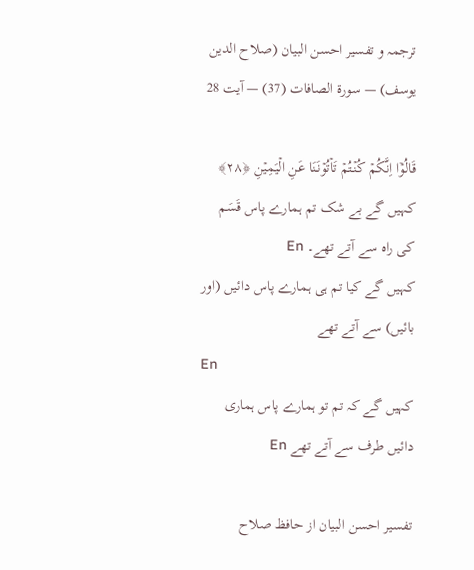ترجمہ و تفسیر احسن البیان (صلاح الدین یوسف) — سورۃ الصافات (37) — آیت 28

قَالُوۡۤا اِنَّکُمۡ کُنۡتُمۡ تَاۡتُوۡنَنَا عَنِ الۡیَمِیۡنِ ﴿۲۸﴾
کہیں گے بے شک تم ہمارے پاس قَسَم کی راہ سے آتے تھے۔ En
کہیں گے کیا تم ہی ہمارے پاس دائیں (اور بائیں) سے آتے تھے
En
کہیں گے کہ تم تو ہمارے پاس ہماری دائیں طرف سے آتے تھے En

تفسیر احسن البیان از حافظ صلاح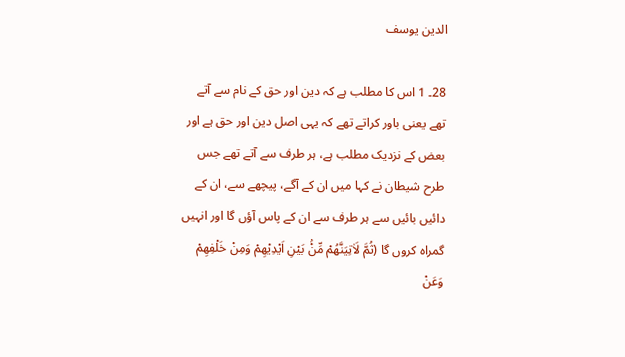الدین یوسف

28۔ 1 اس کا مطلب ہے کہ دین اور حق کے نام سے آتے تھے یعنی باور کراتے تھے کہ یہی اصل دین اور حق ہے اور بعض کے نزدیک مطلب ہے، ہر طرف سے آتے تھے جس طرح شیطان نے کہا میں ان کے آگے، پیچھے سے، ان کے دائیں بائیں سے ہر طرف سے ان کے پاس آؤں گا اور انہیں گمراہ کروں گا (ثُمَّ لَاٰتِيَنَّهُمْ مِّنْۢ بَيْنِ اَيْدِيْهِمْ وَمِنْ خَلْفِهِمْ وَعَنْ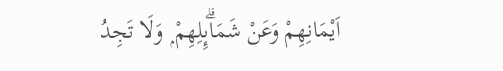اَيْمَانِهِمْ وَعَنْ شَمَاۗىِٕلِهِمْ ۭ وَلَا تَجِدُ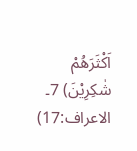اَكْثَرَهُمْ شٰكِرِيْنَ) 7۔ الاعراف:17)